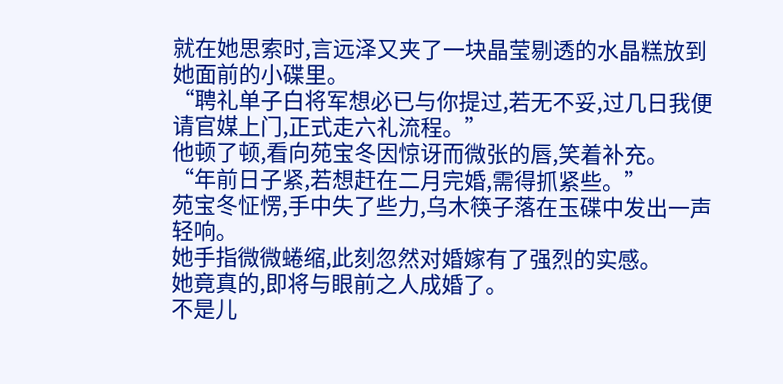就在她思索时,言远泽又夹了一块晶莹剔透的水晶糕放到她面前的小碟里。
“聘礼单子白将军想必已与你提过,若无不妥,过几日我便请官媒上门,正式走六礼流程。”
他顿了顿,看向苑宝冬因惊讶而微张的唇,笑着补充。
“年前日子紧,若想赶在二月完婚,需得抓紧些。”
苑宝冬怔愣,手中失了些力,乌木筷子落在玉碟中发出一声轻响。
她手指微微蜷缩,此刻忽然对婚嫁有了强烈的实感。
她竟真的,即将与眼前之人成婚了。
不是儿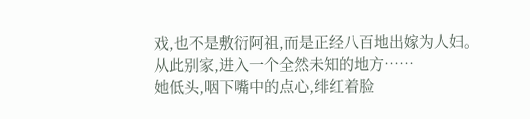戏,也不是敷衍阿祖,而是正经八百地出嫁为人妇。
从此别家,进入一个全然未知的地方……
她低头,咽下嘴中的点心,绯红着脸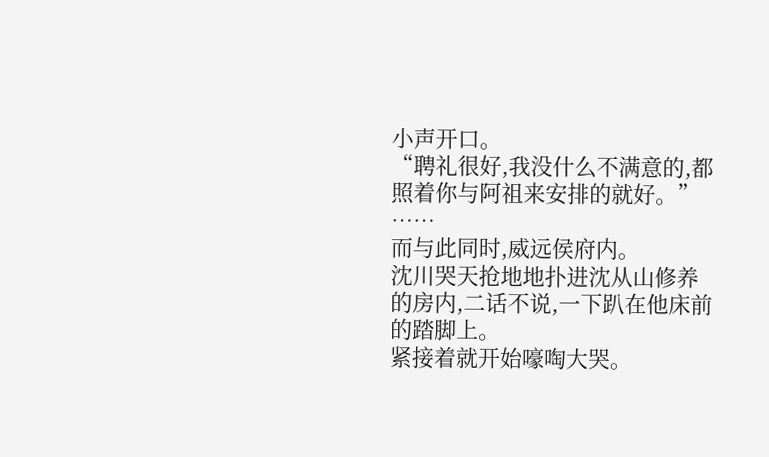小声开口。
“聘礼很好,我没什么不满意的,都照着你与阿祖来安排的就好。”
……
而与此同时,威远侯府内。
沈川哭天抢地地扑进沈从山修养的房内,二话不说,一下趴在他床前的踏脚上。
紧接着就开始嚎啕大哭。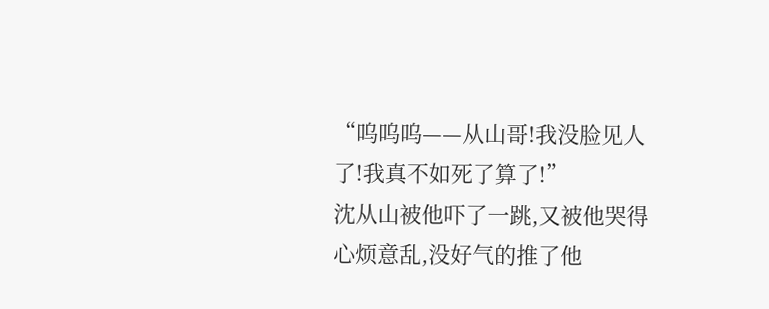“呜呜呜——从山哥!我没脸见人了!我真不如死了算了!”
沈从山被他吓了一跳,又被他哭得心烦意乱,没好气的推了他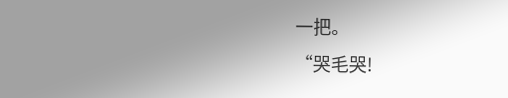一把。
“哭毛哭!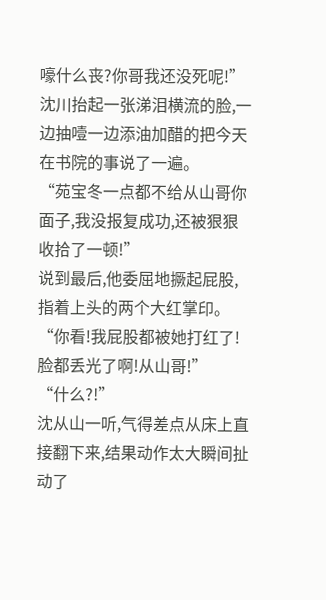嚎什么丧?你哥我还没死呢!”
沈川抬起一张涕泪横流的脸,一边抽噎一边添油加醋的把今天在书院的事说了一遍。
“苑宝冬一点都不给从山哥你面子,我没报复成功,还被狠狠收拾了一顿!”
说到最后,他委屈地撅起屁股,指着上头的两个大红掌印。
“你看!我屁股都被她打红了!脸都丢光了啊!从山哥!”
“什么?!”
沈从山一听,气得差点从床上直接翻下来,结果动作太大瞬间扯动了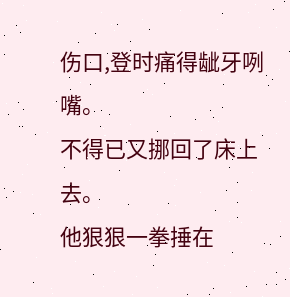伤口,登时痛得龇牙咧嘴。
不得已又挪回了床上去。
他狠狠一拳捶在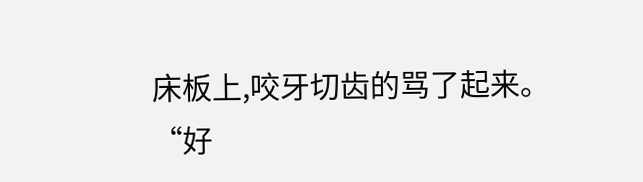床板上,咬牙切齿的骂了起来。
“好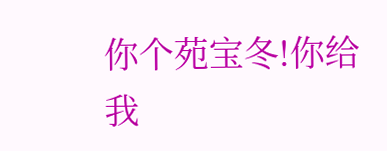你个苑宝冬!你给我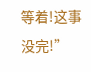等着!这事没完!”